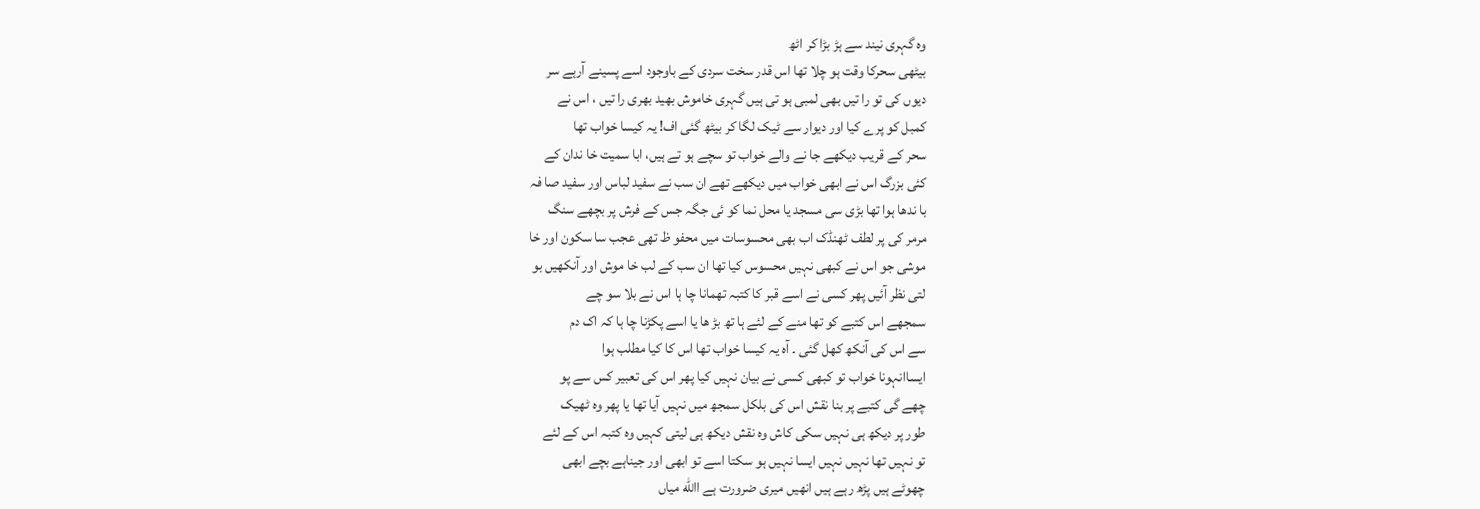وہ گہری نیند سے ہڑ بڑا کر اٹھ
بیٹھی سحرکا وقت ہو چلا تھا اس قدر سخت سردی کے باوجود اسے پسینے آرہے سر
دیوں کی تو را تیں بھی لمبی ہو تی ہیں گہری خاموش بھید بھری را تیں ، اس نے
کمبل کو پرے کیا اور دیوار سے ٹیک لگا کر بیٹھ گئی اف! یہ کیسا خواب تھا
سحر کے قریب دیکھے جا نے والے خواب تو سچے ہو تے ہیں، ابا سمیت خا ندان کے
کئی بزرگ اس نے ابھی خواب میں دیکھے تھے ان سب نے سفید لباس اور سفید صا فہ
با ندھا ہوا تھا بڑی سی مسجد یا محل نما کو ئی جگہ جس کے فرش پر بچھے سنگ
مرمر کی پر لطف ٹھنڈک اب بھی محسوسات میں محفو ظ تھی عجب سا سکون اور خا
موشی جو اس نے کبھی نہیں محسوس کیا تھا ان سب کے لب خا موش اور آنکھیں بو
لتی نظر آئیں پھر کسی نے اسے قبر کا کتبہ تھمانا چا ہا اس نے بلا سو چے
سمجھے اس کتبے کو تھا منے کے لئے ہا تھ بڑ ھا یا اسے پکڑنا چا ہا کہ اک دم
سے اس کی آنکھ کھل گئی ۔ آہ یہ کیسا خواب تھا اس کا کیا مطلب ہوا
ایساانہونا خواب تو کبھی کسی نے بیان نہیں کیا پھر اس کی تعبیر کس سے پو
چھے گی کتبے پر بنا نقش اس کی بلکل سمجھ میں نہیں آیا تھا یا پھر وہ ٹھیک
طور پر دیکھ ہی نہیں سکی کاش وہ نقش دیکھ ہی لیتی کہیں وہ کتبہ اس کے لئے
تو نہیں تھا نہیں نہیں ایسا نہیں ہو سکتا اسے تو ابھی اور جیناہے بچے ابھی
چھوٹے ہیں پڑھ رہے ہیں انھیں میری ضرورت ہے االله میاں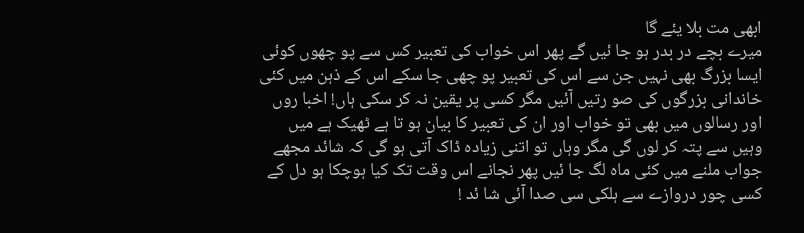ابھی مت بلا یئے گا
میرے بچے در بدر ہو جا ئیں گے پھر اس خواب کی تعبیر کس سے پو چھوں کوئی
ایسا بزرگ بھی نہیں جن سے اس کی تعبیر پو چھی جا سکے اس کے ذہن میں کئی
خاندانی بزرگوں کی صو رتیں آئیں مگر کسی پر یقین نہ کر سکی ہاں! اخبا روں
اور رسالوں میں بھی تو خواب اور ان کی تعبیر کا بیان ہو تا ہے ٹھیک ہے میں
وہیں سے پتہ کر لوں گی مگر وہاں تو اتنی زیادہ ڈاک آتی ہو گی کہ شائد مجھے
جواب ملنے میں کئی ماہ لگ جا ئیں پھر نجانے اس وقت تک کیا ہوچکا ہو دل کے
کسی چور دروازے سے ہلکی سی صدا آئی شا ئد !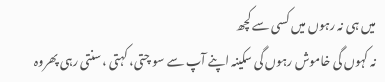میں ہی نہ رہوں میں کسی سے کچھ
نہ کہوں گی خاموش رہوں گی سکینہ اپنے آپ سے سو چتی، کہتی ،سنتی رہی پھروہ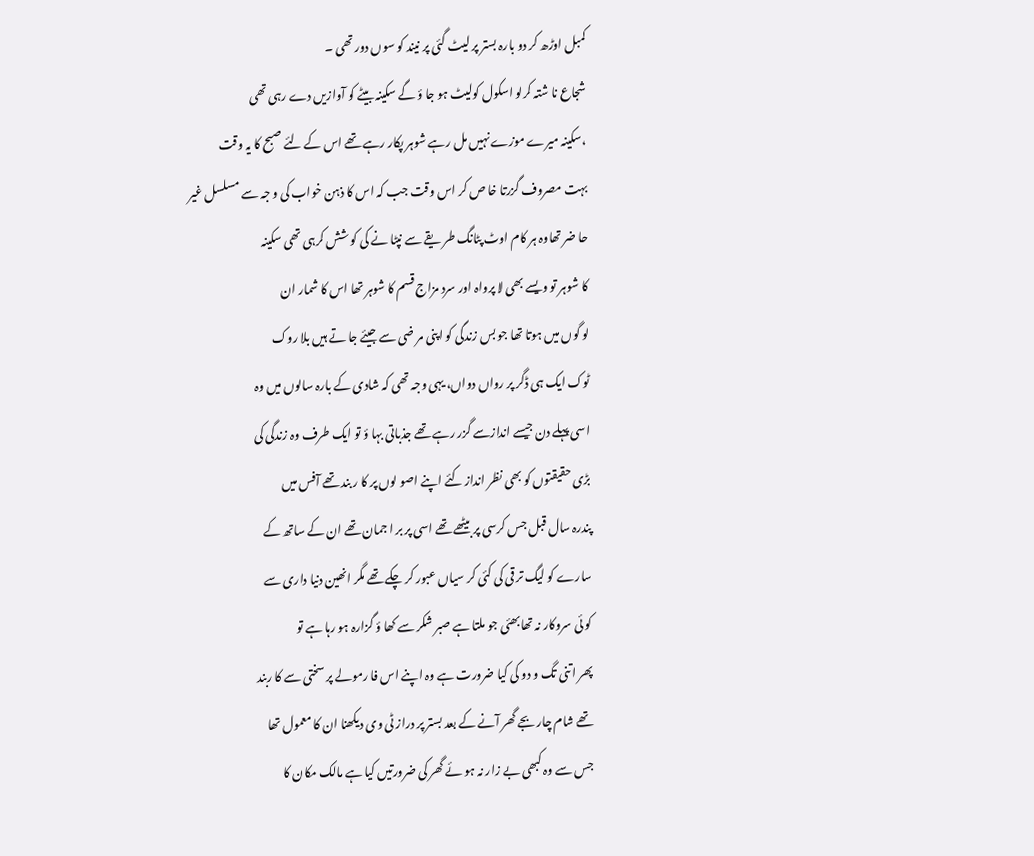کمبل اوڑھ کر دو بارہ بستر پر لیٹ گئی پر نیند کو سوں دور تھی ۔
شجاع نا شتہ کرلو اسکول کولیٹ ہو جا ؤ گے سکینہ بیٹے کو آوازیں دے رہی تھی
،سکینہ میرے موزے نہیں مل رہے شوہر پکار رہے تھے اس کے لئے صبح کا یہ وقت
بہت مصروف گزرتا خا ص کر اس وقت جب کہ اس کا ذہن خواب کی و جہ سے مسلسل غیر
حا ضر تھاوہ ہر کام اوٹ پٹانگ طر یقے سے نپٹا نے کی کو شش کرہی تھی سکینہ
کا شوہر تو ویسے بھی لا پرواہ اور سرد مزاج قسم کا شوہر تھا اس کا شمار ان
لو گوں میں ہوتا تھا جو بس زندگی کو اپنی مر ضی سے جیئے جا تے ہیں بلا روک
ٹوک ایک ہی ڈگر پر رواں دواں، یہی وجہ تھی کہ شادی کے بارہ سالوں میں وہ
اسی پہلے دن جیسے اندازسے گزر رہے تھے جذباتی بہا ؤ تو ایک طرف وہ زندگی کی
بڑی حقیقتوں کو بھی نظر انداز کئے اپنے اصو لوں پر کا ر بند تھے آفس میں
پندرہ سال قبل جس کرسی پر بیٹھے تھے اسی پر بر ا جمان تھے ان کے ساتھ کے
سارے کو لیگ تر قی کی کئی کر سیاں عبور کر چکے تھے مگر انھین دنیا داری سے
کو ئی سروکار نہ تھابھئی جو ملتا ہے صبر شکر سے کھا ؤ گزارہ ہو رہا ہے تو
پھر اتنی تگ و دو کی کیا ضرورت ہے وہ اپنے اس فا رمولے پر سختی سے کا ربند
تھے شام چار بجے گھر آنے کے بعد بستر پر دراز ٹی وی دیکھنا ان کا معمول تھا
جس سے وہ کبھی بے زار نہ ہو ئے گھر کی ضرورتیں کیا ہے مالک مکان کا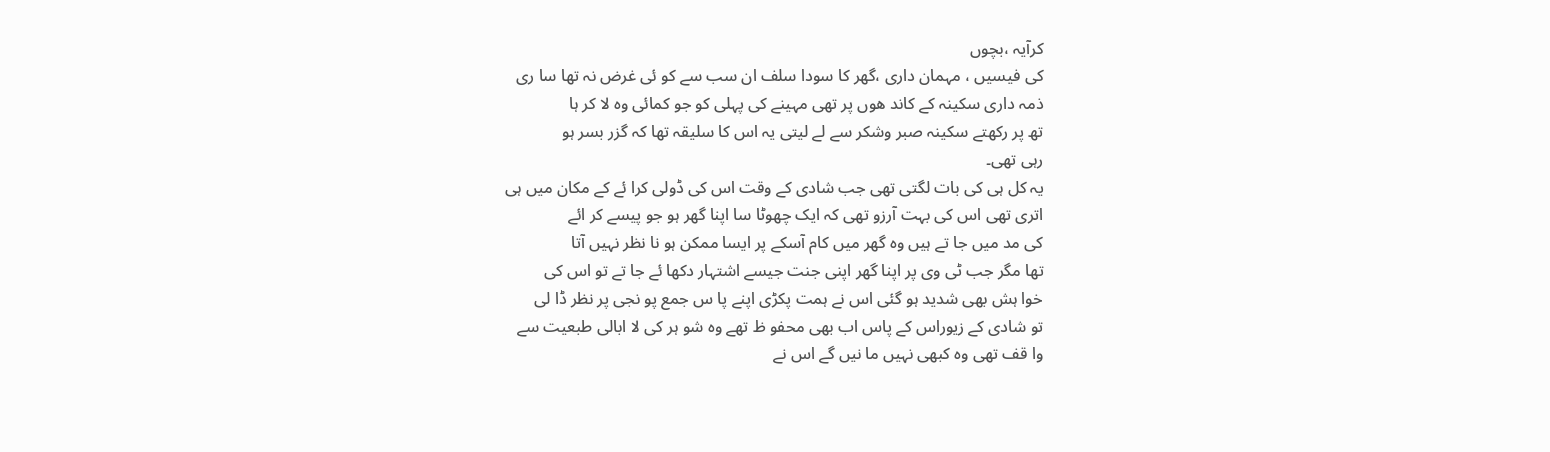کرآیہ ،بچوں
کی فیسیں ، مہمان داری ،گھر کا سودا سلف ان سب سے کو ئی غرض نہ تھا سا ری
ذمہ داری سکینہ کے کاند ھوں پر تھی مہینے کی پہلی کو جو کمائی وہ لا کر ہا
تھ پر رکھتے سکینہ صبر وشکر سے لے لیتی یہ اس کا سلیقہ تھا کہ گزر بسر ہو
رہی تھی۔
یہ کل ہی کی بات لگتی تھی جب شادی کے وقت اس کی ڈولی کرا ئے کے مکان میں ہی
اتری تھی اس کی بہت آرزو تھی کہ ایک چھوٹا سا اپنا گھر ہو جو پیسے کر ائے
کی مد میں جا تے ہیں وہ گھر میں کام آسکے پر ایسا ممکن ہو نا نظر نہیں آتا
تھا مگر جب ٹی وی پر اپنا گھر اپنی جنت جیسے اشتہار دکھا ئے جا تے تو اس کی
خوا ہش بھی شدید ہو گئی اس نے ہمت پکڑی اپنے پا س جمع پو نجی پر نظر ڈا لی
تو شادی کے زیوراس کے پاس اب بھی محفو ظ تھے وہ شو ہر کی لا ابالی طبعیت سے
وا قف تھی وہ کبھی نہیں ما نیں گے اس نے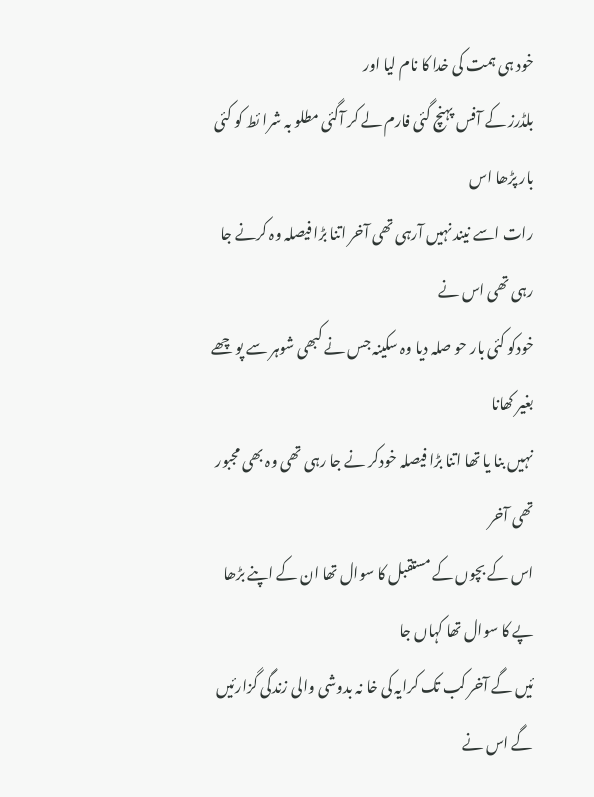خود ہی ہمت کی خدا کا نام لیا اور
بلڈرز کے آفس پہنچ گئی فارم لے کر آگئی مطلو بہ شرا ئط کو کئی بار پڑھا اس
رات اسے نیند نہیں آرہی تھی آخر اتنا بڑا فیصلہ وہ کرنے جا رہی تھی اس نے
خودکو کئی بار حو صلہ دیا وہ سکینہ جس نے کبھی شوہر سے پو چھے بغیر کھانا
نہیں بنا یا تھا اتنا بڑا فیصلہ خودکر نے جا رہی تھی وہ بھی مجبور تھی آخر
اس کے بچوں کے مستقبل کا سوال تھا ان کے اپنے بڑھا پے کا سوال تھا کہاں جا
ئیں گے آخر کب تک کرایہ کی خا نہ بدوشی والی زندگی گزارئیں گے اس نے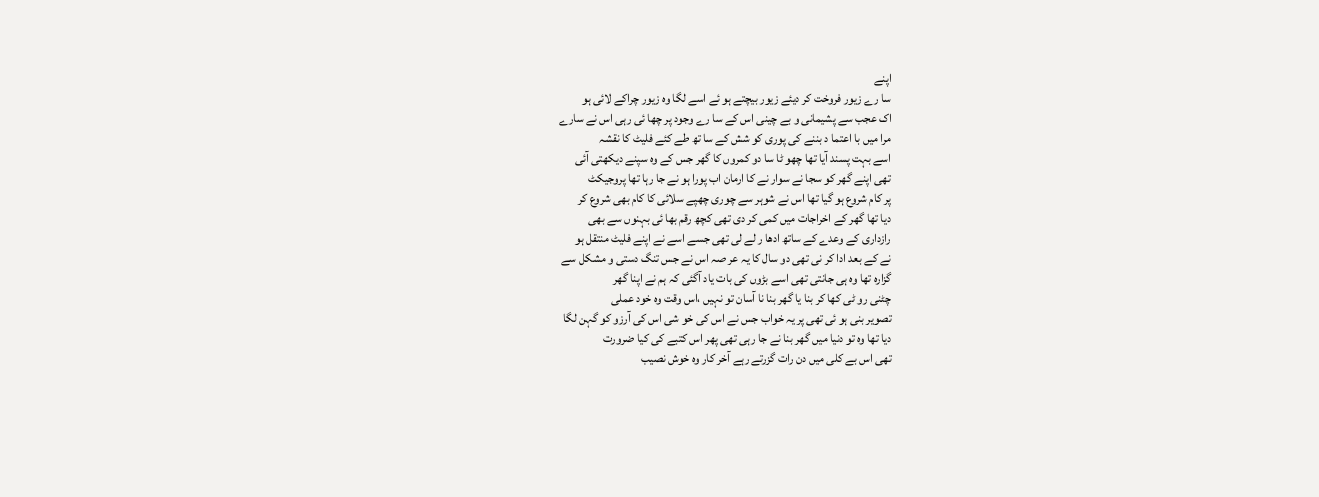اپنے
سا رے زیور فروخت کر دیئے زیور بیچتے ہو ئے اسے لگا وہ زیور چراکے لائی ہو
اک عجب سے پشیمانی و بے چینی اس کے سا رے وجود پر چھا ئی رہی اس نے سارے
مرا میں با اعتما د بننے کی پوری کو شش کے سا تھ طے کئے فلیٹ کا نقشہ
اسے بہت پسند آیا تھا چھو ٹا سا دو کمروں کا گھر جس کے وہ سپنے دیکھتی آئی
تھی اپنے گھر کو سجا نے سوار نے کا ارمان اب پورا ہو نے جا رہا تھا پروجیکٹ
پر کام شروع ہو گیا تھا اس نے شوہر سے چوری چھپے سلائی کا کام بھی شروع کر
دیا تھا گھر کے اخراجات میں کمی کر دی تھی کچھ رقم بھا ئی بہنوں سے بھی
رازداری کے وعدے کے ساتھ ادھا ر لے لی تھی جسے اسے نے اپنے فلیٹ منتقل ہو
نے کے بعد ادا کر نی تھی دو سال کا یہ عر صہ اس نے جس تنگ دستی و مشکل سے
گزارہ تھا وہ ہی جانتی تھی اسے بڑوں کی بات یاد آگئی کہ ہم نے اپنا گھر
چٹنی رو ٹی کھا کر بنا یا گھر بنا نا آسان تو نہیں ،اس وقت وہ خود عملی
تصویر بنی ہو ئی تھی پر یہ خواب جس نے اس کی خو شی اس کی آرزو کو گہن لگا
دیا تھا وہ تو دنیا میں گھر بنا نے جا رہی تھی پھر اس کتبے کی کیا ضرورت
تھی اس بے کلی میں دن رات گزرتے رہے آخر کار وہ خوش نصیب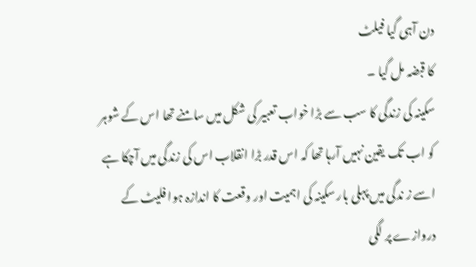دن آہی گیا فیلٹ
کا قبضہ مل گیا ۔
سکینہ کی زندگی کا سب سے بڑا خواب تعبیر کی شکل میں سامنے تھا اس کے شوہر
کو اب تک یقین نہیں آرہا تھا کہ اس قدر بڑا انقلاب اس کی زندگی میں آچکا ہے
اسے ز ندگی میں پہلی بار سکینہ کی اہمیت اور وقعت کا اندازہ ہوا فلیٹ کے
دروازے پر لگی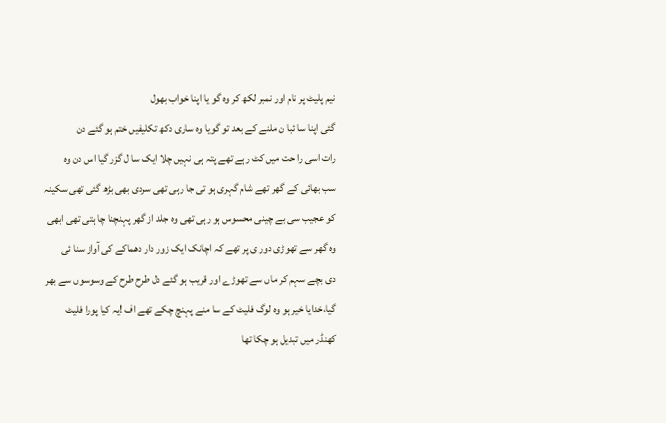نیم پلیٹ پر نام اور نمبر لکھ کر وہ گو یا اپنا خواب بھول
گئی اپنا سا ئبا ن ملنے کے بعد تو گویا وہ ساری دکھ تکلیفیں ختم ہو گئے دن
رات اسی را حت میں کٹ رہے تھے پتہ ہی نہیں چلا ایک سا ل گزر گیا اس دن وہ
سب بھائی کے گھر تھے شام گہری ہو تی جا رہی تھی سردی بھی بڑھ گئی تھی سکینہ
کو عجیب سی بے چینی محسوس ہو رہی تھی وہ جلد از گھر پہنچنا چا ہتی تھی ابھی
وہ گھر سے تھوڑی دور ی پر تھے کہ اچانک ایک زور دار دھماکے کی آواز سنا ئی
دی بچے سہم کر ماں سے تھوڑے اور قریب ہو گئے دل طرح طرح کے وسوسوں سے بھر
گیا،خدایا خیر ہو وہ لوگ فلیٹ کے سا منے پہنچ چکے تھے اف !یہ کیا پورا فلیٹ
کھنڈر میں تبدیل ہو چکا تھا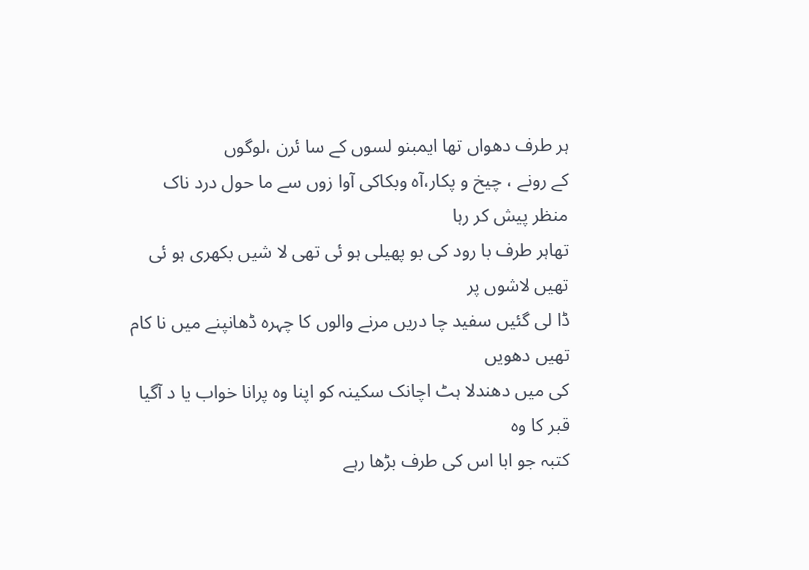ہر طرف دھواں تھا ایمبنو لسوں کے سا ئرن ،لوگوں
کے رونے ، چیخ و پکار،آہ وبکاکی آوا زوں سے ما حول درد ناک منظر پیش کر رہا
تھاہر طرف با رود کی بو پھیلی ہو ئی تھی لا شیں بکھری ہو ئی تھیں لاشوں پر
ڈا لی گئیں سفید چا دریں مرنے والوں کا چہرہ ڈھانپنے میں نا کام تھیں دھویں
کی میں دھندلا ہٹ اچانک سکینہ کو اپنا وہ پرانا خواب یا د آگیا قبر کا وہ
کتبہ جو ابا اس کی طرف بڑھا رہے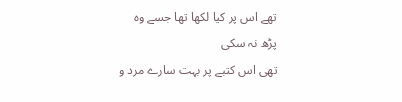تھے اس پر کیا لکھا تھا جسے وہ پڑھ نہ سکی
تھی اس کتبے پر بہت سارے مرد و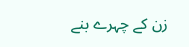زن کے چہرے بنے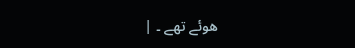ھوئے تھے ۔ |